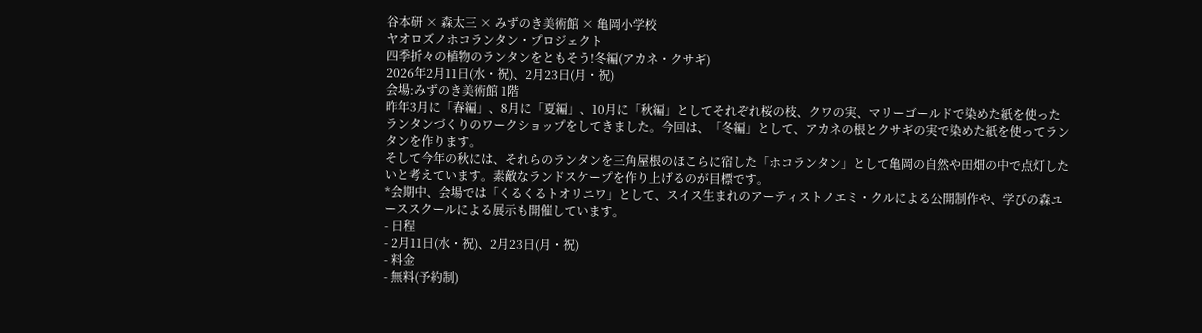谷本研 × 森太三 × みずのき美術館 × 亀岡小学校
ヤオロズノホコランタン・プロジェクト
四季折々の植物のランタンをともそう!冬編(アカネ・クサギ)
2026年2月11日(水・祝)、2月23日(月・祝)
会場:みずのき美術館 1階
昨年3月に「春編」、8月に「夏編」、10月に「秋編」としてそれぞれ桜の枝、クワの実、マリーゴールドで染めた紙を使ったランタンづくりのワークショップをしてきました。今回は、「冬編」として、アカネの根とクサギの実で染めた紙を使ってランタンを作ります。
そして今年の秋には、それらのランタンを三角屋根のほこらに宿した「ホコランタン」として亀岡の自然や田畑の中で点灯したいと考えています。素敵なランドスケープを作り上げるのが目標です。
*会期中、会場では「くるくるトオリニワ」として、スイス生まれのアーティストノエミ・クルによる公開制作や、学びの森ユーススクールによる展示も開催しています。
- 日程
- 2月11日(水・祝)、2月23日(月・祝)
- 料金
- 無料(予約制)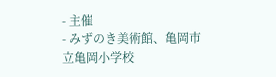- 主催
- みずのき美術館、亀岡市立亀岡小学校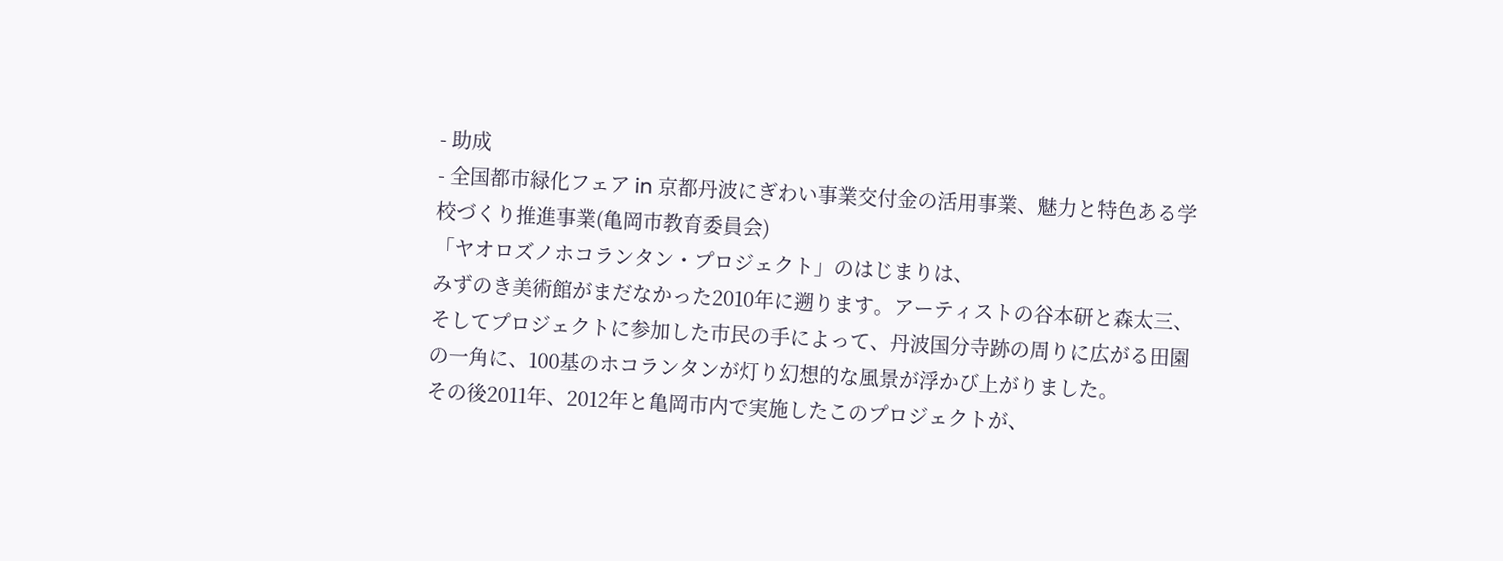- 助成
- 全国都市緑化フェア in 京都丹波にぎわい事業交付金の活用事業、魅力と特色ある学校づくり推進事業(亀岡市教育委員会)
「ヤオロズノホコランタン・プロジェクト」のはじまりは、
みずのき美術館がまだなかった2010年に遡ります。アーティストの谷本研と森太三、そしてプロジェクトに参加した市民の手によって、丹波国分寺跡の周りに広がる田園の一角に、100基のホコランタンが灯り幻想的な風景が浮かび上がりました。
その後2011年、2012年と亀岡市内で実施したこのプロジェクトが、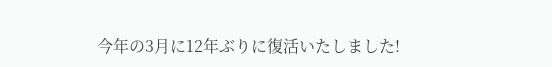今年の3月に12年ぶりに復活いたしました!